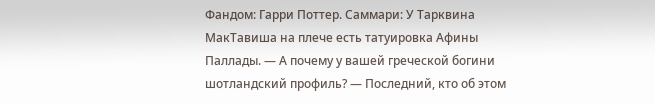Фандом: Гарри Поттер. Саммари: У Тарквина МакТавиша на плече есть татуировка Афины Паллады. — А почему у вашей греческой богини шотландский профиль? — Последний, кто об этом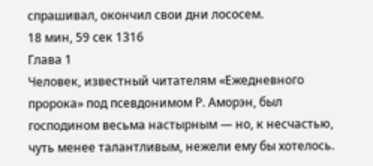спрашивал, окончил свои дни лососем.
18 мин, 59 сек 1316
Глава 1
Человек, известный читателям «Ежедневного пророка» под псевдонимом Р. Аморэн, был господином весьма настырным — но, к несчастью, чуть менее талантливым, нежели ему бы хотелось.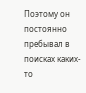Поэтому он постоянно пребывал в поисках каких-то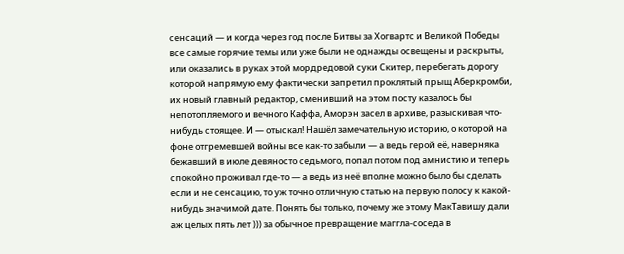сенсаций — и когда через год после Битвы за Хогвартс и Великой Победы все самые горячие темы или уже были не однажды освещены и раскрыты, или оказались в руках этой мордредовой суки Скитер, перебегать дорогу которой напрямую ему фактически запретил проклятый прыщ Аберкромби, их новый главный редактор, сменивший на этом посту казалось бы непотопляемого и вечного Каффа, Аморэн засел в архиве, разыскивая что-нибудь стоящее. И — отыскал! Нашёл замечательную историю, о которой на фоне отгремевшей войны все как-то забыли — а ведь герой её, наверняка бежавший в июле девяносто седьмого, попал потом под амнистию и теперь спокойно проживал где-то — а ведь из неё вполне можно было бы сделать если и не сенсацию, то уж точно отличную статью на первую полосу к какой-нибудь значимой дате. Понять бы только, почему же этому МакТавишу дали аж целых пять лет ))) за обычное превращение маггла-соседа в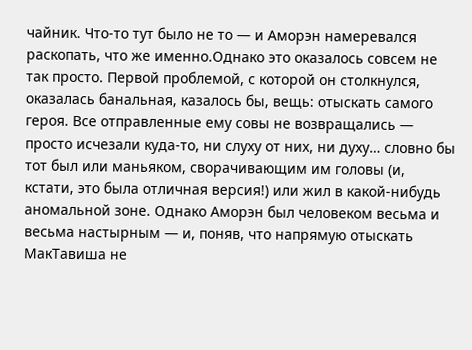чайник. Что-то тут было не то — и Аморэн намеревался раскопать, что же именно.Однако это оказалось совсем не так просто. Первой проблемой, с которой он столкнулся, оказалась банальная, казалось бы, вещь: отыскать самого героя. Все отправленные ему совы не возвращались — просто исчезали куда-то, ни слуху от них, ни духу… словно бы тот был или маньяком, сворачивающим им головы (и, кстати, это была отличная версия!) или жил в какой-нибудь аномальной зоне. Однако Аморэн был человеком весьма и весьма настырным — и, поняв, что напрямую отыскать МакТавиша не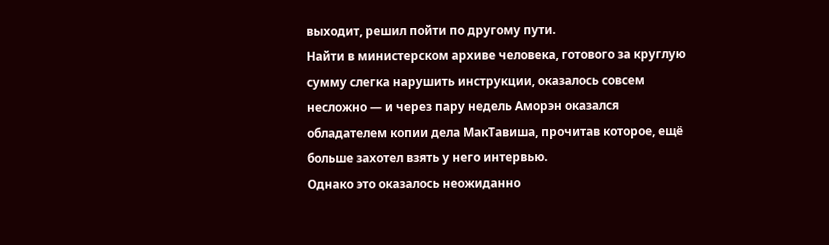выходит, решил пойти по другому пути.
Найти в министерском архиве человека, готового за круглую сумму слегка нарушить инструкции, оказалось совсем несложно — и через пару недель Аморэн оказался обладателем копии дела МакТавиша, прочитав которое, ещё больше захотел взять у него интервью.
Однако это оказалось неожиданно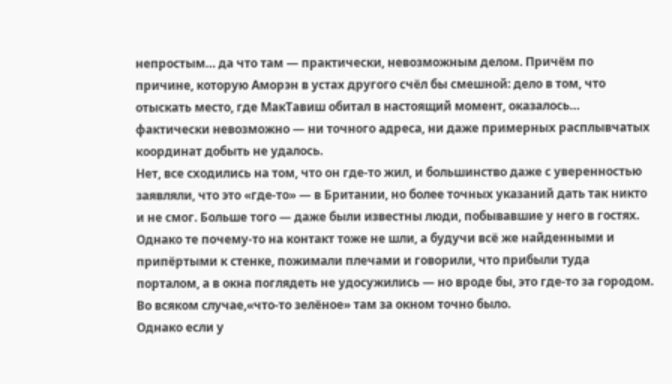непростым… да что там — практически, невозможным делом. Причём по причине, которую Аморэн в устах другого счёл бы смешной: дело в том, что отыскать место, где МакТавиш обитал в настоящий момент, оказалось… фактически невозможно — ни точного адреса, ни даже примерных расплывчатых координат добыть не удалось.
Нет, все сходились на том, что он где-то жил, и большинство даже с уверенностью заявляли, что это «где-то» — в Британии, но более точных указаний дать так никто и не смог. Больше того — даже были известны люди, побывавшие у него в гостях. Однако те почему-то на контакт тоже не шли, а будучи всё же найденными и припёртыми к стенке, пожимали плечами и говорили, что прибыли туда порталом, а в окна поглядеть не удосужились — но вроде бы, это где-то за городом. Во всяком случае,«что-то зелёное» там за окном точно было.
Однако если у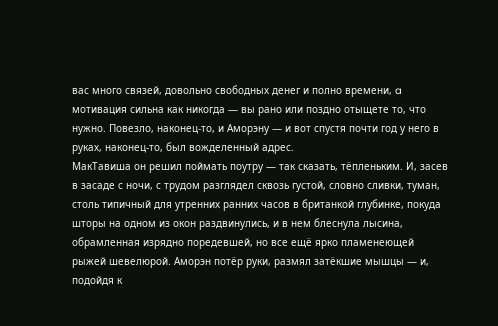вас много связей, довольно свободных денег и полно времени, a мотивация сильна как никогда — вы рано или поздно отыщете то, что нужно. Повезло, наконец-то, и Аморэну — и вот спустя почти год у него в руках, наконец-то, был вожделенный адрес.
МакТавиша он решил поймать поутру — так сказать, тёпленьким. И, засев в засаде с ночи, с трудом разглядел сквозь густой, словно сливки, туман, столь типичный для утренних ранних часов в британкой глубинке, покуда шторы на одном из окон раздвинулись, и в нем блеснула лысина, обрамленная изрядно поредевшей, но все ещё ярко пламенеющей рыжей шевелюрой. Аморэн потёр руки, размял затёкшие мышцы — и, подойдя к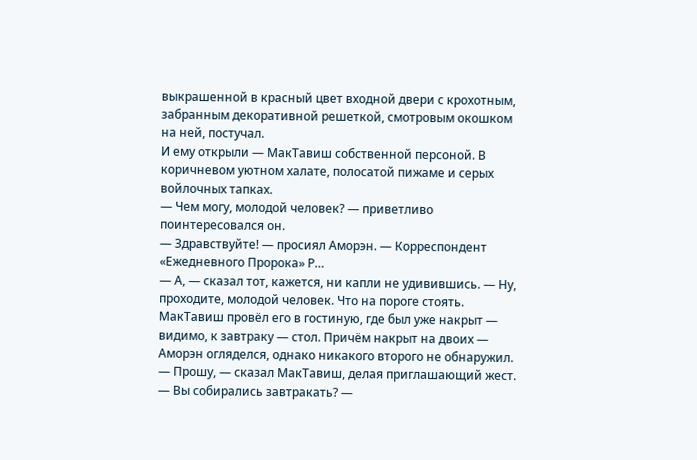выкрашенной в красный цвет входной двери с крохотным, забранным декоративной решеткой, смотровым окошком на ней, постучал.
И ему открыли — МакТавиш собственной персоной. В коричневом уютном халате, полосатой пижаме и серых войлочных тапках.
— Чем могу, молодой человек? — приветливо поинтересовался он.
— Здравствуйте! — просиял Аморэн. — Корреспондент «Ежедневного Пророка» Р…
— А, — сказал тот, кажется, ни капли не удивившись. — Ну, проходите, молодой человек. Что на пороге стоять.
МакТавиш провёл его в гостиную, где был уже накрыт — видимо, к завтраку — стол. Причём накрыт на двоих — Аморэн огляделся, однако никакого второго не обнаружил.
— Прошу, — сказал МакТавиш, делая приглашающий жест.
— Вы собирались завтракать? —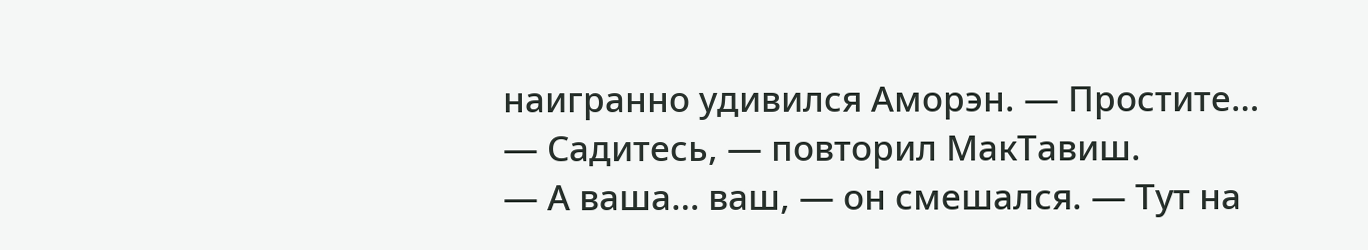наигранно удивился Аморэн. — Простите…
— Садитесь, — повторил МакТавиш.
— А ваша… ваш, — он смешался. — Тут на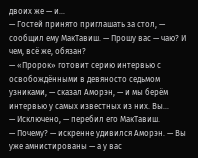двоих же — и…
— Гостей принято приглашать за стол, — сообщил ему МакТавиш. — Прошу вас — чаю? И чем, всё же, обязан?
— «Пророк» готовит серию интервью с освобождёнными в девяносто седьмом узниками, — сказал Аморэн, — и мы берём интервью у самых известных из них. Вы…
— Исключено, — перебил его МакТавиш.
— Почему? — искренне удивился Аморэн. — Вы уже амнистированы — а у вас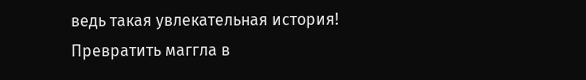ведь такая увлекательная история! Превратить маггла в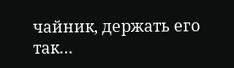чайник, держать его так…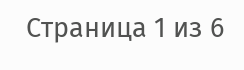Страница 1 из 6